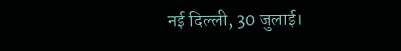नई दिल्ली, 30 जुलाई।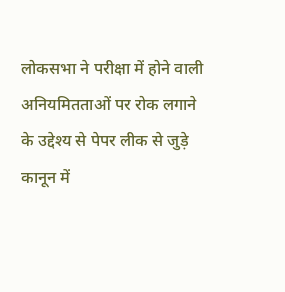लोकसभा ने परीक्षा में होने वाली अनियमितताओं पर रोक लगाने के उद्देश्य से पेपर लीक से जुड़े कानून में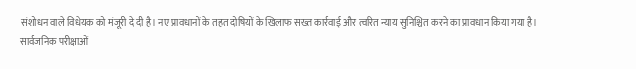संशोधन वाले विधेयक को मंजूरी दे दी है। नए प्रावधानों के तहत दोषियों के खिलाफ सख्त कार्रवाई और त्वरित न्याय सुनिश्चित करने का प्रावधान किया गया है।
सार्वजनिक परीक्षाओं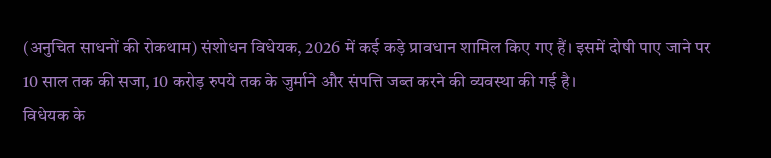(अनुचित साधनों की रोकथाम) संशोधन विधेयक, 2026 में कई कड़े प्रावधान शामिल किए गए हैं। इसमें दोषी पाए जाने पर 10 साल तक की सजा, 10 करोड़ रुपये तक के जुर्माने और संपत्ति जब्त करने की व्यवस्था की गई है।
विधेयक के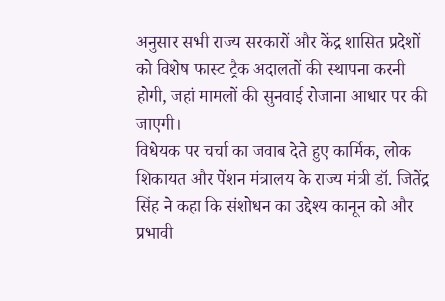अनुसार सभी राज्य सरकारों और केंद्र शासित प्रदेशों को विशेष फास्ट ट्रैक अदालतों की स्थापना करनी होगी, जहां मामलों की सुनवाई रोजाना आधार पर की जाएगी।
विधेयक पर चर्चा का जवाब देते हुए कार्मिक, लोक शिकायत और पेंशन मंत्रालय के राज्य मंत्री डॉ. जितेंद्र सिंह ने कहा कि संशोधन का उद्देश्य कानून को और प्रभावी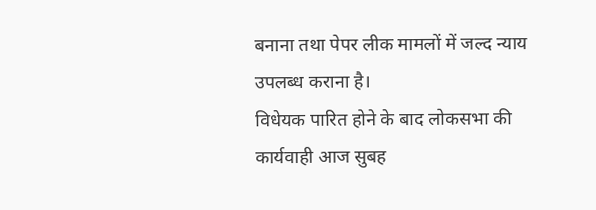बनाना तथा पेपर लीक मामलों में जल्द न्याय उपलब्ध कराना है।
विधेयक पारित होने के बाद लोकसभा की कार्यवाही आज सुबह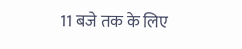11 बजे तक के लिए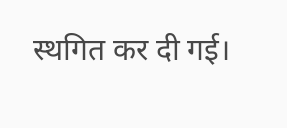स्थगित कर दी गई।